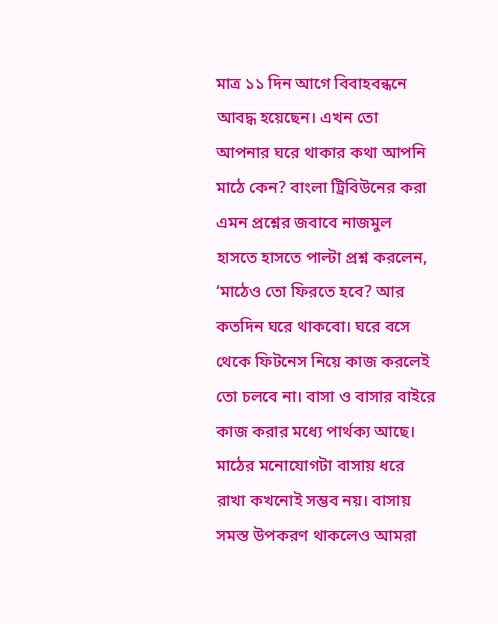মাত্র ১১ দিন আগে বিবাহবন্ধনে আবদ্ধ হয়েছেন। এখন তো আপনার ঘরে থাকার কথা আপনি মাঠে কেন? বাংলা ট্রিবিউনের করা এমন প্রশ্নের জবাবে নাজমুল হাসতে হাসতে পাল্টা প্রশ্ন করলেন, ‘মাঠেও তো ফিরতে হবে? আর কতদিন ঘরে থাকবো। ঘরে বসে থেকে ফিটনেস নিয়ে কাজ করলেই তো চলবে না। বাসা ও বাসার বাইরে কাজ করার মধ্যে পার্থক্য আছে। মাঠের মনোযোগটা বাসায় ধরে রাখা কখনোই সম্ভব নয়। বাসায় সমস্ত উপকরণ থাকলেও আমরা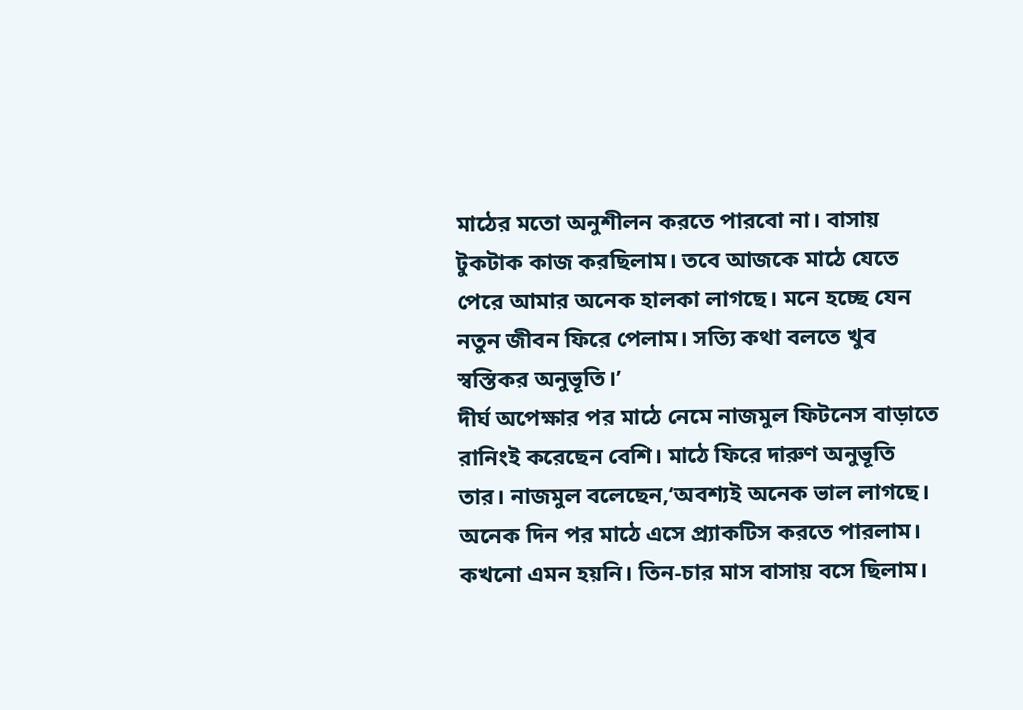মাঠের মতো অনুশীলন করতে পারবো না। বাসায় টুকটাক কাজ করছিলাম। তবে আজকে মাঠে যেতে পেরে আমার অনেক হালকা লাগছে। মনে হচ্ছে যেন নতুন জীবন ফিরে পেলাম। সত্যি কথা বলতে খুব স্বস্তিকর অনুভূতি।’
দীর্ঘ অপেক্ষার পর মাঠে নেমে নাজমুল ফিটনেস বাড়াতে রানিংই করেছেন বেশি। মাঠে ফিরে দারুণ অনুভূতি তার। নাজমুল বলেছেন,‘অবশ্যই অনেক ভাল লাগছে। অনেক দিন পর মাঠে এসে প্র্যাকটিস করতে পারলাম। কখনো এমন হয়নি। তিন-চার মাস বাসায় বসে ছিলাম।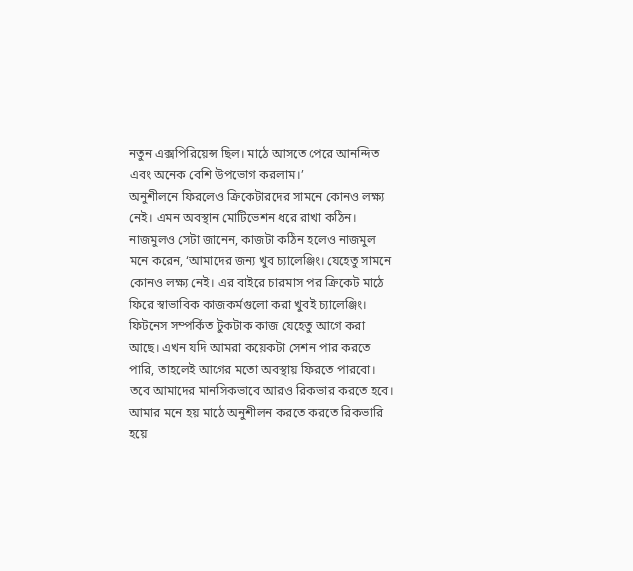নতুন এক্সপিরিয়েন্স ছিল। মাঠে আসতে পেরে আনন্দিত এবং অনেক বেশি উপভোগ করলাম।’
অনুশীলনে ফিরলেও ক্রিকেটারদের সামনে কোনও লক্ষ্য নেই। এমন অবস্থান মোটিভেশন ধরে রাখা কঠিন। নাজমুলও সেটা জানেন, কাজটা কঠিন হলেও নাজমুল মনে করেন, ‘আমাদের জন্য খুব চ্যালেঞ্জিং। যেহেতু সামনে কোনও লক্ষ্য নেই। এর বাইরে চারমাস পর ক্রিকেট মাঠে ফিরে স্বাভাবিক কাজকর্মগুলো করা খুবই চ্যালেঞ্জিং। ফিটনেস সম্পর্কিত টুকটাক কাজ যেহেতু আগে করা আছে। এখন যদি আমরা কয়েকটা সেশন পার করতে পারি, তাহলেই আগের মতো অবস্থায় ফিরতে পারবো। তবে আমাদের মানসিকভাবে আরও রিকভার করতে হবে। আমার মনে হয় মাঠে অনুশীলন করতে করতে রিকভারি হয়ে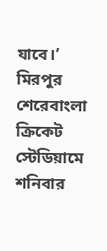যাবে।’
মিরপুর শেরেবাংলা ক্রিকেট স্টেডিয়ামে শনিবার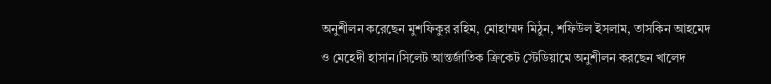অনুশীলন করেছেন মুশফিকুর রহিম, মোহাম্মদ মিঠুন, শফিউল ইসলাম, তাসকিন আহমেদ ও মেহেদী হাসান।সিলেট আন্তর্জাতিক ক্রিকেট স্টেডিয়ামে অনুশীলন করছেন খালেদ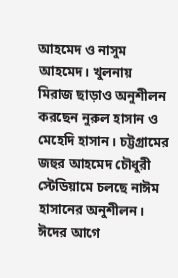আহমেদ ও নাসুম আহমেদ। খুলনায় মিরাজ ছাড়াও অনুশীলন করছেন নুরুল হাসান ও মেহেদি হাসান। চট্টগ্রামের জহুর আহমেদ চৌধুরী স্টেডিয়ামে চলছে নাঈম হাসানের অনুশীলন। ঈদের আগে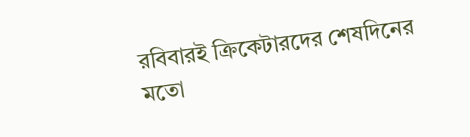রবিবারই ক্রিকেটারদের শেষদিনের মতো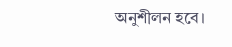অনুশীলন হবে।